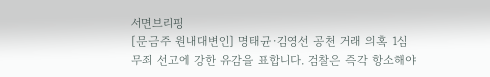서면브리핑
[문금주 원내대변인] 명태균·김영선 공천 거래 의혹 1심 무죄 선고에 강한 유감을 표합니다. 검찰은 즉각 항소해야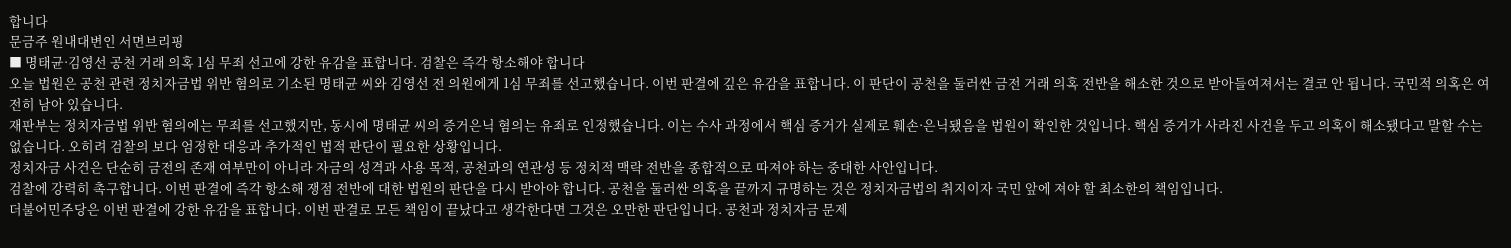합니다
문금주 원내대변인 서면브리핑
■ 명태균·김영선 공천 거래 의혹 1심 무죄 선고에 강한 유감을 표합니다. 검찰은 즉각 항소해야 합니다
오늘 법원은 공천 관련 정치자금법 위반 혐의로 기소된 명태균 씨와 김영선 전 의원에게 1심 무죄를 선고했습니다. 이번 판결에 깊은 유감을 표합니다. 이 판단이 공천을 둘러싼 금전 거래 의혹 전반을 해소한 것으로 받아들여져서는 결코 안 됩니다. 국민적 의혹은 여전히 남아 있습니다.
재판부는 정치자금법 위반 혐의에는 무죄를 선고했지만, 동시에 명태균 씨의 증거은닉 혐의는 유죄로 인정했습니다. 이는 수사 과정에서 핵심 증거가 실제로 훼손·은닉됐음을 법원이 확인한 것입니다. 핵심 증거가 사라진 사건을 두고 의혹이 해소됐다고 말할 수는 없습니다. 오히려 검찰의 보다 엄정한 대응과 추가적인 법적 판단이 필요한 상황입니다.
정치자금 사건은 단순히 금전의 존재 여부만이 아니라 자금의 성격과 사용 목적, 공천과의 연관성 등 정치적 맥락 전반을 종합적으로 따져야 하는 중대한 사안입니다.
검찰에 강력히 촉구합니다. 이번 판결에 즉각 항소해 쟁점 전반에 대한 법원의 판단을 다시 받아야 합니다. 공천을 둘러싼 의혹을 끝까지 규명하는 것은 정치자금법의 취지이자 국민 앞에 져야 할 최소한의 책임입니다.
더불어민주당은 이번 판결에 강한 유감을 표합니다. 이번 판결로 모든 책임이 끝났다고 생각한다면 그것은 오만한 판단입니다. 공천과 정치자금 문제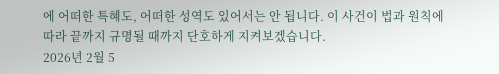에 어떠한 특혜도, 어떠한 성역도 있어서는 안 됩니다. 이 사건이 법과 원칙에 따라 끝까지 규명될 때까지 단호하게 지켜보겠습니다.
2026년 2월 5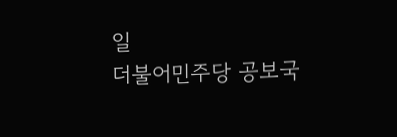일
더불어민주당 공보국